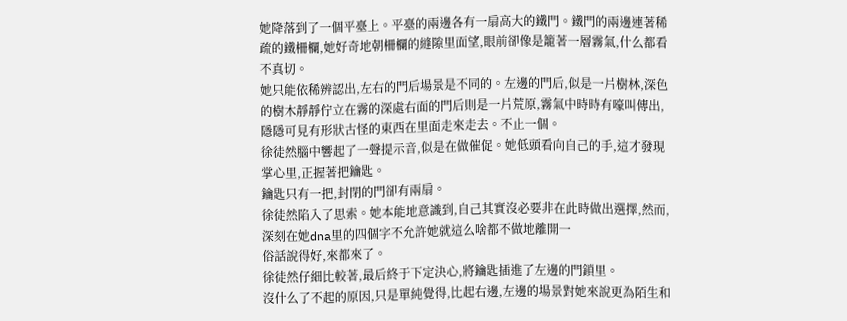她降落到了一個平臺上。平臺的兩邊各有一扇高大的鐵門。鐵門的兩邊連著稀疏的鐵柵欄,她好奇地朝柵欄的縫隙里面望,眼前卻像是籠著一層霧氣,什么都看不真切。
她只能依稀辨認出,左右的門后場景是不同的。左邊的門后,似是一片樹林,深色的樹木靜靜佇立在霧的深處右面的門后則是一片荒原,霧氣中時時有嚎叫傳出,隱隱可見有形狀古怪的東西在里面走來走去。不止一個。
徐徒然腦中響起了一聲提示音,似是在做催促。她低頭看向自己的手,這才發現掌心里,正握著把鑰匙。
鑰匙只有一把,封閉的門卻有兩扇。
徐徒然陷入了思索。她本能地意識到,自己其實沒必要非在此時做出選擇,然而,深刻在她dna里的四個字不允許她就這么啥都不做地離開一
俗話說得好,來都來了。
徐徒然仔細比較著,最后終于下定決心,將鑰匙插進了左邊的門鎖里。
沒什么了不起的原因,只是單純覺得,比起右邊,左邊的場景對她來說更為陌生和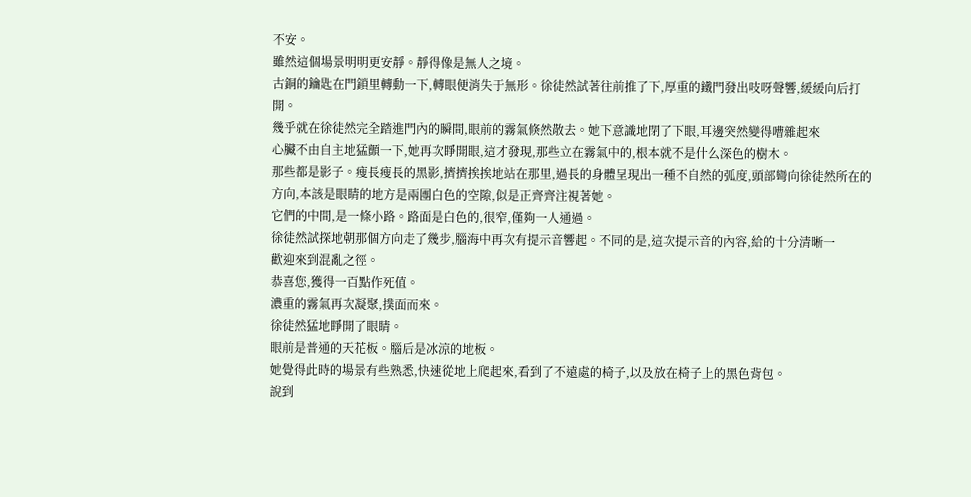不安。
雖然這個場景明明更安靜。靜得像是無人之境。
古銅的鑰匙在門鎖里轉動一下,轉眼便消失于無形。徐徒然試著往前推了下,厚重的鐵門發出吱呀聲響,緩緩向后打開。
幾乎就在徐徒然完全踏進門內的瞬間,眼前的霧氣倏然散去。她下意識地閉了下眼,耳邊突然變得嘈雜起來
心臟不由自主地猛顫一下,她再次睜開眼,這才發現,那些立在霧氣中的,根本就不是什么深色的樹木。
那些都是影子。瘦長瘦長的黑影,擠擠挨挨地站在那里,過長的身體呈現出一種不自然的弧度,頭部彎向徐徒然所在的方向,本該是眼睛的地方是兩團白色的空隙,似是正齊齊注視著她。
它們的中間,是一條小路。路面是白色的,很窄,僅夠一人通過。
徐徒然試探地朝那個方向走了幾步,腦海中再次有提示音響起。不同的是,這次提示音的內容,給的十分清晰一
歡迎來到混亂之徑。
恭喜您,獲得一百點作死值。
濃重的霧氣再次凝聚,撲面而來。
徐徒然猛地睜開了眼睛。
眼前是普通的天花板。腦后是冰涼的地板。
她覺得此時的場景有些熟悉,快速從地上爬起來,看到了不遠處的椅子,以及放在椅子上的黑色背包。
說到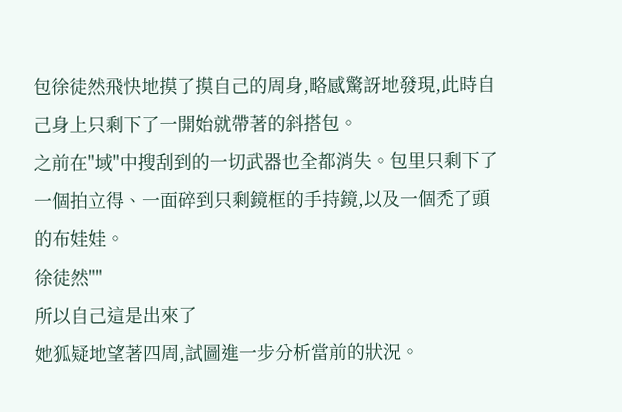包徐徒然飛快地摸了摸自己的周身,略感驚訝地發現,此時自己身上只剩下了一開始就帶著的斜搭包。
之前在"域"中搜刮到的一切武器也全都消失。包里只剩下了一個拍立得、一面碎到只剩鏡框的手持鏡,以及一個禿了頭的布娃娃。
徐徒然""
所以自己這是出來了
她狐疑地望著四周,試圖進一步分析當前的狀況。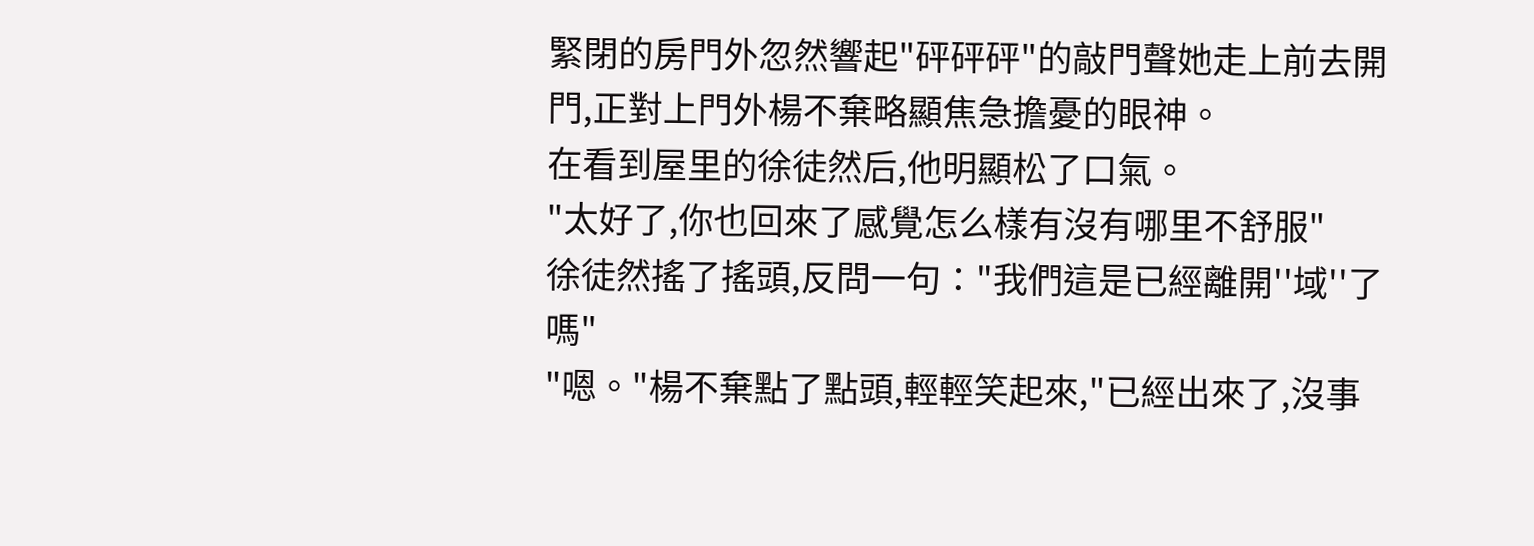緊閉的房門外忽然響起"砰砰砰"的敲門聲她走上前去開門,正對上門外楊不棄略顯焦急擔憂的眼神。
在看到屋里的徐徒然后,他明顯松了口氣。
"太好了,你也回來了感覺怎么樣有沒有哪里不舒服"
徐徒然搖了搖頭,反問一句∶"我們這是已經離開''域''了嗎"
"嗯。"楊不棄點了點頭,輕輕笑起來,"已經出來了,沒事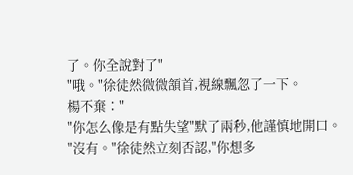了。你全說對了"
"哦。"徐徒然微微頷首,視線飄忽了一下。
楊不棄∶"
"你怎么像是有點失望"默了兩秒,他謹慎地開口。
"沒有。"徐徒然立刻否認,"你想多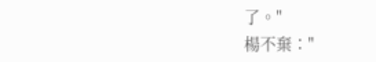了。"
楊不棄∶"